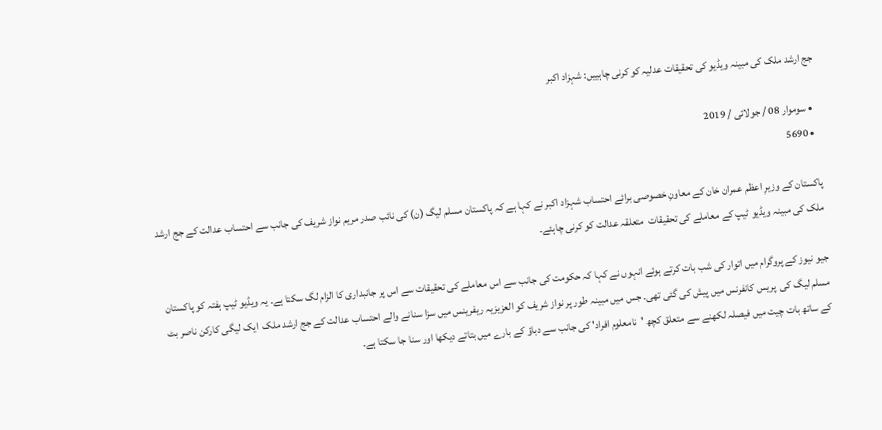جج ارشد ملک کی مبینہ ویڈیو کی تحقیقات عدلیہ کو کرنی چاہییں: شہزاد اکبر

  • سوموار 08 / جولائی / 2019
  • 5690

پاکستان کے وزیرِ اعظم عمران خان کے معاونِ خصوصی برائے احتساب شہزاد اکبر نے کہا ہے کہ پاکستان مسلم لیگ (ن) کی نائب صدر مریم نواز شریف کی جانب سے احتساب عدالت کے جج ارشد ملک کی مبینہ ویڈیو ٹیپ کے معاملے کی تحقیقات  متعلقہ عدالت کو کرنی چاہئے۔

جیو نیوز کے پروگرام میں اتوار کی شب بات کرتے ہوئے انہوں نے کہا کہ حکومت کی جانب سے اس معاملے کی تحقیقات سے اس پر جانبداری کا الزام لگ سکتا ہے۔ یہ ویڈیو ٹیپ ہفتہ کو پاکستان مسلم لیگ کی  پریس کانفرنس میں پیش کی گئی تھی۔ جس میں مبینہ طور پر نواز شریف کو العزیزیہ ریفرینس میں سزا سنانے والے احتساب عدالت کے جج ارشد ملک  ایک لیگی کارکن ناصر بٹ کے ساتھ بات چیت میں فیصلہ لکھنے سے متعلق کچھ 'نامعلوم افراد' کی جانب سے دباؤ کے بارے میں بتاتے دیکھا اور سنا جا سکتا ہے۔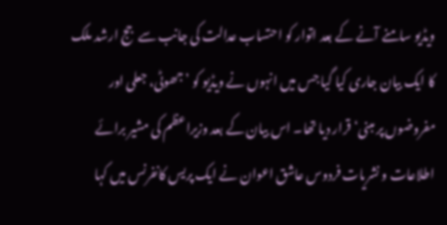ویڈیو سامنے آنے کے بعد اتوار کو احتساب عدالت کی جانب سے  جج ارشد ملک کا ایک بیان جاری کیا گیا جس میں انہوں نے ویڈیو کو ’جھوٹی، جعلی اور مفروضوں پر مبنی‘ قرار دیا تھا۔ اس بیان کے بعد وزیراعظم کی مشیر برائے اطلاعات و نشریات فردوس عاشق اعوان نے ایک پریس کانفرنس میں کہا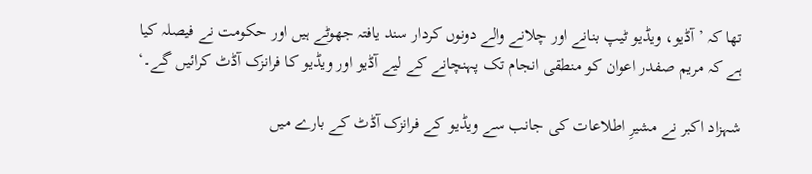تھا کہ ’آڈیو، ویڈیو ٹیپ بنانے اور چلانے والے دونوں کردار سند یافتہ جھوٹے ہیں اور حکومت نے فیصلہ کیا ہے کہ مریم صفدر اعوان کو منطقی انجام تک پہنچانے کے لیے آڈیو اور ویڈیو کا فرانزک آڈٹ کرائیں گے۔‘

شہزاد اکبر نے مشیرِ اطلاعات کی جانب سے ویڈیو کے فرانزک آڈٹ کے بارے میں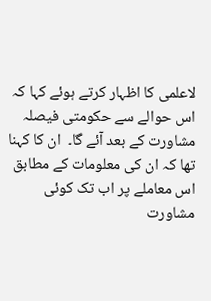لاعلمی کا اظہار کرتے ہوئے کہا کہ اس حوالے سے حکومتی فیصلہ مشاورت کے بعد آئے گا۔  ان کا کہنا تھا کہ ان کی معلومات کے مطابق اس معاملے پر اب تک کوئی مشاورت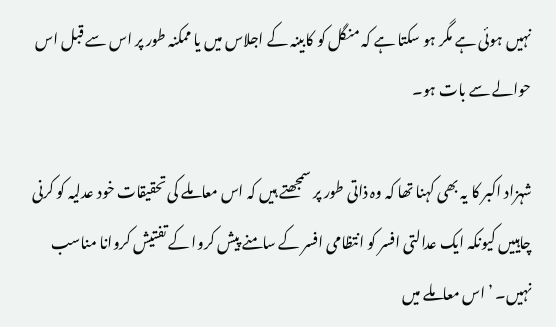نہیں ہوئی ہے مگر ہو سکتا ہے کہ منگل کو کابینہ کے اجلاس میں یا ممکنہ طور پر اس سے قبل اس حوالے سے بات ہو۔

شہزاد اکبر کا یہ بھی کہنا تھا کہ وہ ذاتی طور پر سمجھتے ہیں کہ اس معاملے کی تحقیقات خود عدلیہ کو کرنی چاہییں کیونکہ ایک عدالتی افسر کو انتظامی افسر کے سامنے پیش کروا کے تفتیش کروانا مناسب نہیں۔ ’اس معاملے میں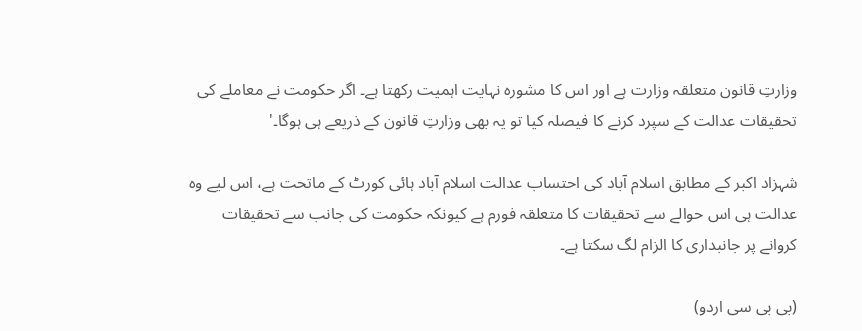وزارتِ قانون متعلقہ وزارت ہے اور اس کا مشورہ نہایت اہمیت رکھتا ہے۔ اگر حکومت نے معاملے کی تحقیقات عدالت کے سپرد کرنے کا فیصلہ کیا تو یہ بھی وزارتِ قانون کے ذریعے ہی ہوگا۔'

شہزاد اکبر کے مطابق اسلام آباد کی احتساب عدالت اسلام آباد ہائی کورٹ کے ماتحت ہے، اس لیے وہ عدالت ہی اس حوالے سے تحقیقات کا متعلقہ فورم ہے کیونکہ حکومت کی جانب سے تحقیقات کروانے پر جانبداری کا الزام لگ سکتا ہے۔

(بی بی سی اردو)